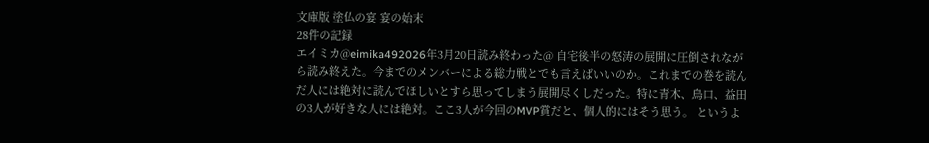文庫版 塗仏の宴 宴の始末
28件の記録
エイミカ@eimika492026年3月20日読み終わった@ 自宅後半の怒涛の展開に圧倒されながら読み終えた。今までのメンバーによる総力戦とでも言えばいいのか。これまでの巻を読んだ人には絶対に読んでほしいとすら思ってしまう展開尽くしだった。特に青木、鳥口、益田の3人が好きな人には絶対。ここ3人が今回のMVP賞だと、個人的にはそう思う。 というよ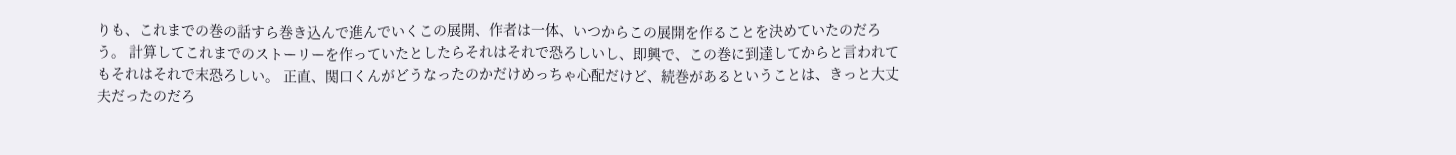りも、これまでの巻の話すら巻き込んで進んでいくこの展開、作者は一体、いつからこの展開を作ることを決めていたのだろう。 計算してこれまでのストーリーを作っていたとしたらそれはそれで恐ろしいし、即興で、この巻に到達してからと言われてもそれはそれで末恐ろしい。 正直、関口くんがどうなったのかだけめっちゃ心配だけど、続巻があるということは、きっと大丈夫だったのだろ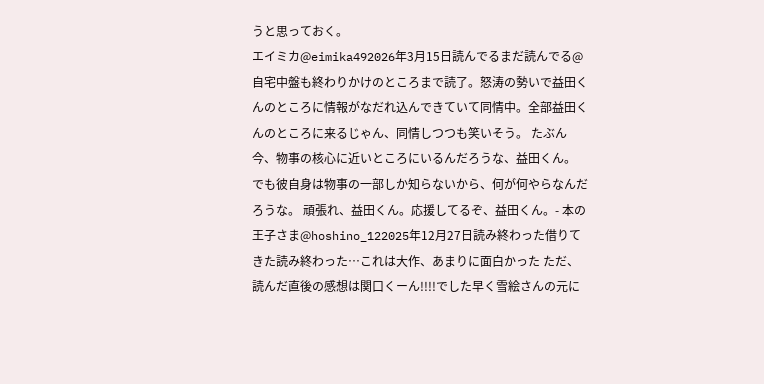うと思っておく。
エイミカ@eimika492026年3月15日読んでるまだ読んでる@ 自宅中盤も終わりかけのところまで読了。怒涛の勢いで益田くんのところに情報がなだれ込んできていて同情中。全部益田くんのところに来るじゃん、同情しつつも笑いそう。 たぶん今、物事の核心に近いところにいるんだろうな、益田くん。 でも彼自身は物事の一部しか知らないから、何が何やらなんだろうな。 頑張れ、益田くん。応援してるぞ、益田くん。- 本の王子さま@hoshino_122025年12月27日読み終わった借りてきた読み終わった…これは大作、あまりに面白かった ただ、読んだ直後の感想は関口くーん!!!!でした早く雪絵さんの元に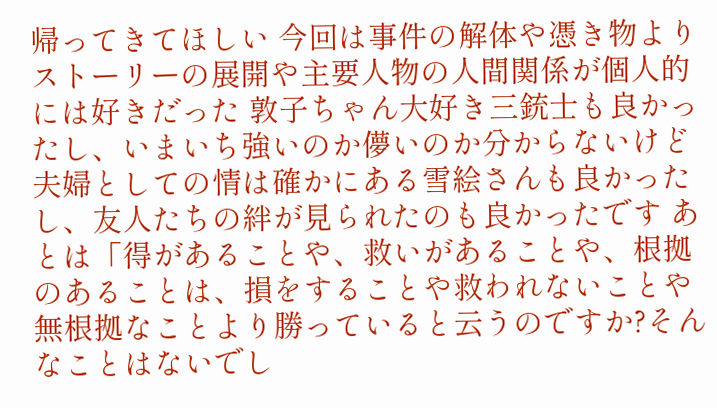帰ってきてほしい 今回は事件の解体や憑き物よりストーリーの展開や主要人物の人間関係が個人的には好きだった 敦子ちゃん大好き三銃士も良かったし、いまいち強いのか儚いのか分からないけど夫婦としての情は確かにある雪絵さんも良かったし、友人たちの絆が見られたのも良かったです あとは「得があることや、救いがあることや、根拠のあることは、損をすることや救われないことや無根拠なことより勝っていると云うのですか?そんなことはないでし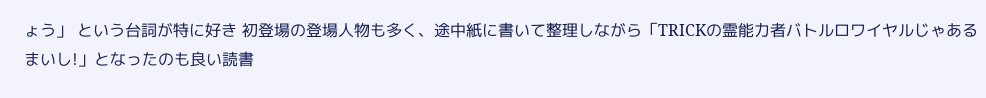ょう」 という台詞が特に好き 初登場の登場人物も多く、途中紙に書いて整理しながら「TRICKの霊能力者バトルロワイヤルじゃあるまいし!」となったのも良い読書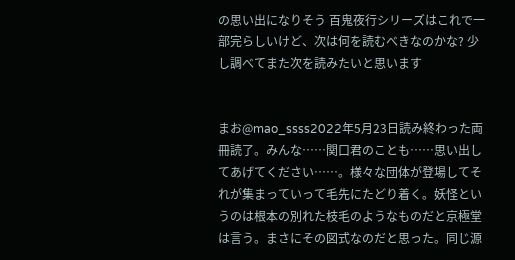の思い出になりそう 百鬼夜行シリーズはこれで一部完らしいけど、次は何を読むべきなのかな? 少し調べてまた次を読みたいと思います


まお@mao_ssss2022年5月23日読み終わった両冊読了。みんな……関口君のことも……思い出してあげてください……。様々な団体が登場してそれが集まっていって毛先にたどり着く。妖怪というのは根本の別れた枝毛のようなものだと京極堂は言う。まさにその図式なのだと思った。同じ源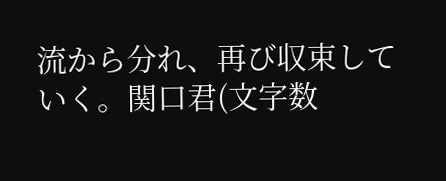流から分れ、再び収束していく。関口君(文字数